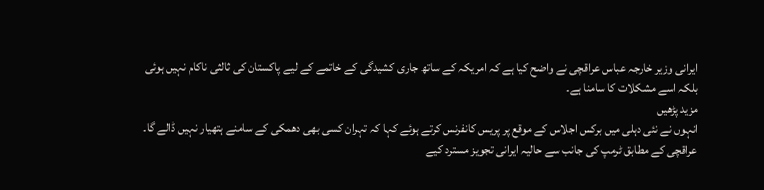ایرانی وزیر خارجہ عباس عراقچی نے واضح کیا ہے کہ امریکہ کے ساتھ جاری کشیدگی کے خاتمے کے لیے پاکستان کی ثالثی ناکام نہیں ہوئی بلکہ اسے مشکلات کا سامنا ہے۔
مزید پڑھیں
انہوں نے نئی دہلی میں برکس اجلاس کے موقع پر پریس کانفرنس کرتے ہوئے کہا کہ تہران کسی بھی دھمکی کے سامنے ہتھیار نہیں ڈالے گا۔
عراقچی کے مطابق ٹرمپ کی جانب سے حالیہ ایرانی تجویز مسترد کیے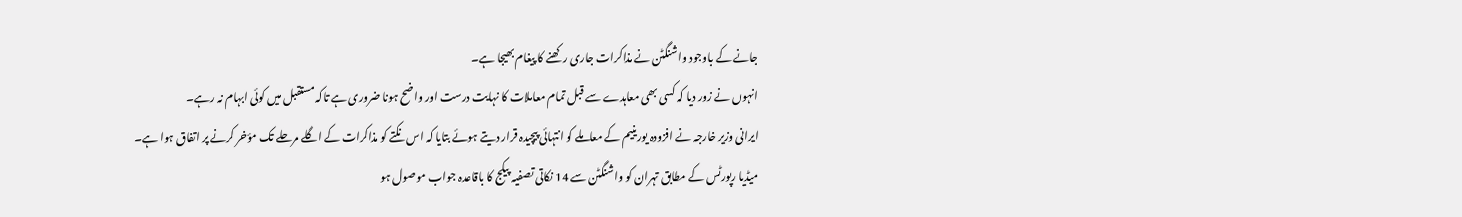جانے کے باوجود واشنگٹن نے مذاکرات جاری رکھنے کا پیغام بھیجا ہے۔
انہوں نے زور دیا کہ کسی بھی معاہدے سے قبل تمام معاملات کا نہایت درست اور واضح ہونا ضروری ہے تاکہ مستقبل میں کوئی ابہام نہ رہے۔
ایرانی وزیر خارجہ نے افزودہ یورینیم کے معاملے کو انتہائی پیچیدہ قرار دیتے ہوئے بتایا کہ اس نکتے کو مذاکرات کے اگلے مرحلے تک مؤخر کرنے پر اتفاق ہوا ہے۔
میڈیا رپورٹس کے مطابق تہران کو واشنگٹن سے 14 نکاتی تصفیہ پیکج کا باقاعدہ جواب موصول ہو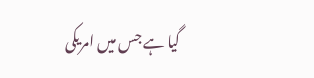گیا ہے جس میں امریکی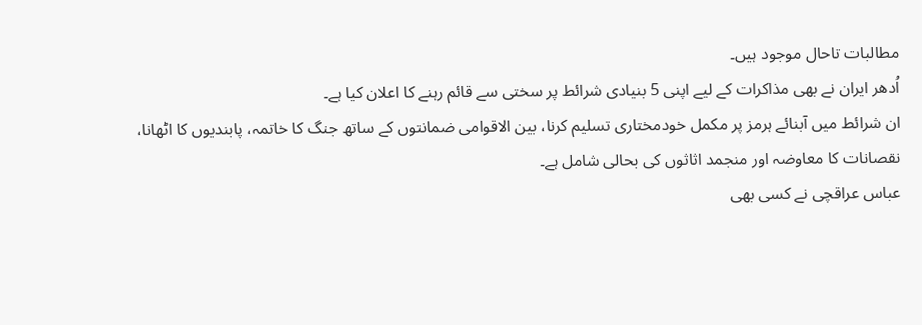مطالبات تاحال موجود ہیں۔
اُدھر ایران نے بھی مذاکرات کے لیے اپنی 5 بنیادی شرائط پر سختی سے قائم رہنے کا اعلان کیا ہے۔
ان شرائط میں آبنائے ہرمز پر مکمل خودمختاری تسلیم کرنا، بین الاقوامی ضمانتوں کے ساتھ جنگ کا خاتمہ، پابندیوں کا اٹھانا، نقصانات کا معاوضہ اور منجمد اثاثوں کی بحالی شامل ہے۔
عباس عراقچی نے کسی بھی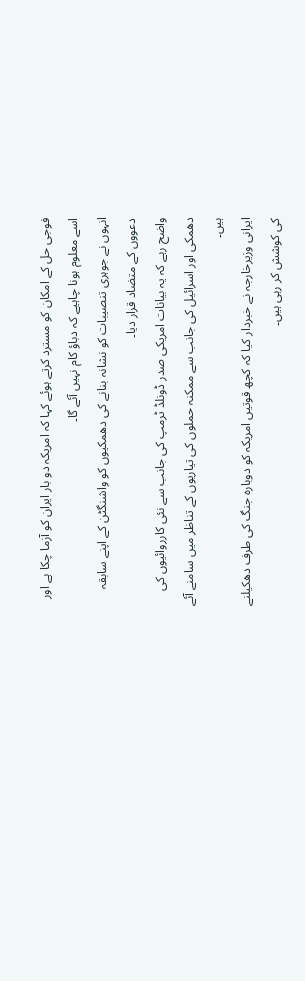فوجی حل کے امکان کو مسترد کرتے ہوئے کہا کہ امریکہ دو بار ایران کو آزما چکا ہے اور اسے معلوم ہونا چاہیے کہ دباؤ کام نہیں آئے گا۔
انہوں نے جوہری تنصیبات کو نشانہ بنانے کی دھمکیوں کو واشنگٹن کے اپنے سابقہ دعووں کے متضاد قرار دیا۔
واضح رہے کہ یہ بیانات امریکی صدر ڈونلڈ ٹرمپ کی جانب سے نئی کارروائیوں کی دھمکی اور اسرائیل کی جانب سے ممکنہ حملوں کی تیاریوں کے تناظر میں سامنے آئے ہیں۔
ایرانی وزیرخارجہ نے خبردار کیا کہ کچھ قوتیں امریکہ کو دوبارہ جنگ کی طرف دھکیلنے کی کوشش کر رہی ہیں۔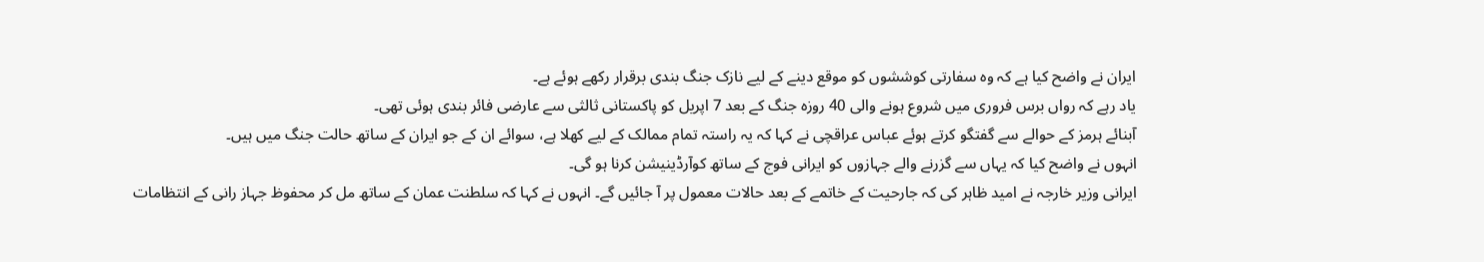ایران نے واضح کیا ہے کہ وہ سفارتی کوششوں کو موقع دینے کے لیے نازک جنگ بندی برقرار رکھے ہوئے ہے۔
یاد رہے کہ رواں برس فروری میں شروع ہونے والی 40 روزہ جنگ کے بعد 7 اپریل کو پاکستانی ثالثی سے عارضی فائر بندی ہوئی تھی۔
آبنائے ہرمز کے حوالے سے گفتگو کرتے ہوئے عباس عراقچی نے کہا کہ یہ راستہ تمام ممالک کے لیے کھلا ہے، سوائے ان کے جو ایران کے ساتھ حالت جنگ میں ہیں۔
انہوں نے واضح کیا کہ یہاں سے گزرنے والے جہازوں کو ایرانی فوج کے ساتھ کوآرڈینیشن کرنا ہو گی۔
ایرانی وزیر خارجہ نے امید ظاہر کی کہ جارحیت کے خاتمے کے بعد حالات معمول پر آ جائیں گے۔ انہوں نے کہا کہ سلطنت عمان کے ساتھ مل کر محفوظ جہاز رانی کے انتظامات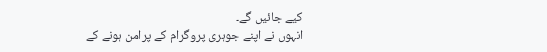کیے جائیں گے۔
انہوں نے اپنے جوہری پروگرام کے پرامن ہونے کے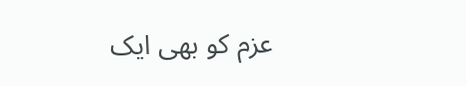عزم کو بھی ایک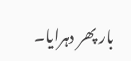بار پھر دہرایا۔